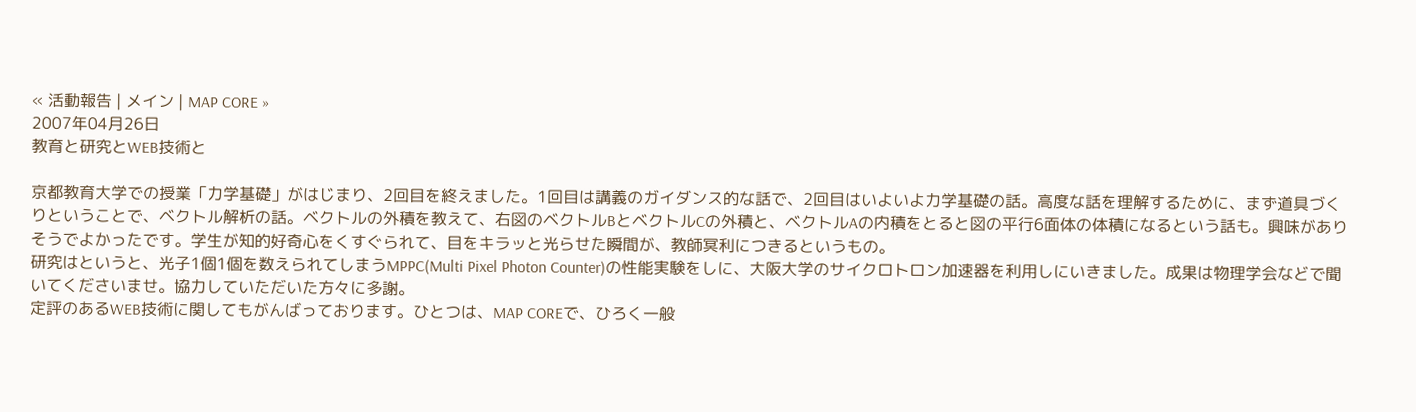« 活動報告 | メイン | MAP CORE »
2007年04月26日
教育と研究とWEB技術と

京都教育大学での授業「力学基礎」がはじまり、2回目を終えました。1回目は講義のガイダンス的な話で、2回目はいよいよ力学基礎の話。高度な話を理解するために、まず道具づくりということで、ベクトル解析の話。ベクトルの外積を教えて、右図のベクトルBとベクトルCの外積と、ベクトルAの内積をとると図の平行6面体の体積になるという話も。興味がありそうでよかったです。学生が知的好奇心をくすぐられて、目をキラッと光らせた瞬間が、教師冥利につきるというもの。
研究はというと、光子1個1個を数えられてしまうMPPC(Multi Pixel Photon Counter)の性能実験をしに、大阪大学のサイクロトロン加速器を利用しにいきました。成果は物理学会などで聞いてくださいませ。協力していただいた方々に多謝。
定評のあるWEB技術に関してもがんばっております。ひとつは、MAP COREで、ひろく一般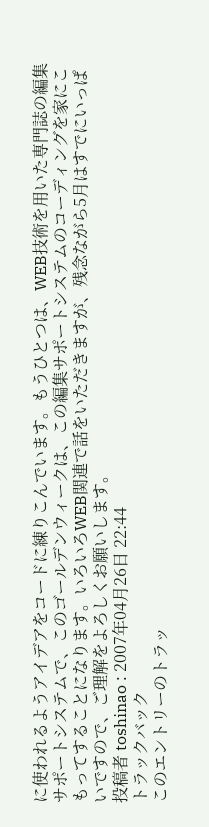に使われるようアイデアをコードに練りこんでいます。もうひとつは、WEB技術を用いた専門誌の編集サポートシステムで、このゴールデンウィークは、この編集サポートシステムのコーディングを家にこもってすることになります。いろいろWEB関連で話をいただきますが、残念ながら5月はすでにいっぱいですので、ご理解をよろしくお願いします。
投稿者 toshinao : 2007年04月26日 22:44
トラックバック
このエントリーのトラッ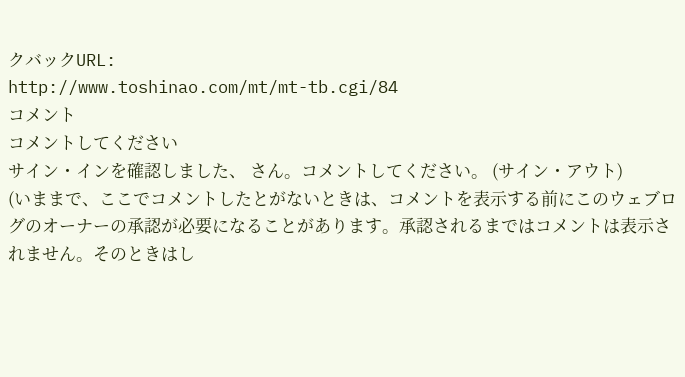クバックURL:
http://www.toshinao.com/mt/mt-tb.cgi/84
コメント
コメントしてください
サイン・インを確認しました、 さん。コメントしてください。 (サイン・アウト)
(いままで、ここでコメントしたとがないときは、コメントを表示する前にこのウェブログのオーナーの承認が必要になることがあります。承認されるまではコメントは表示されません。そのときはし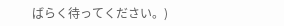ばらく待ってください。)